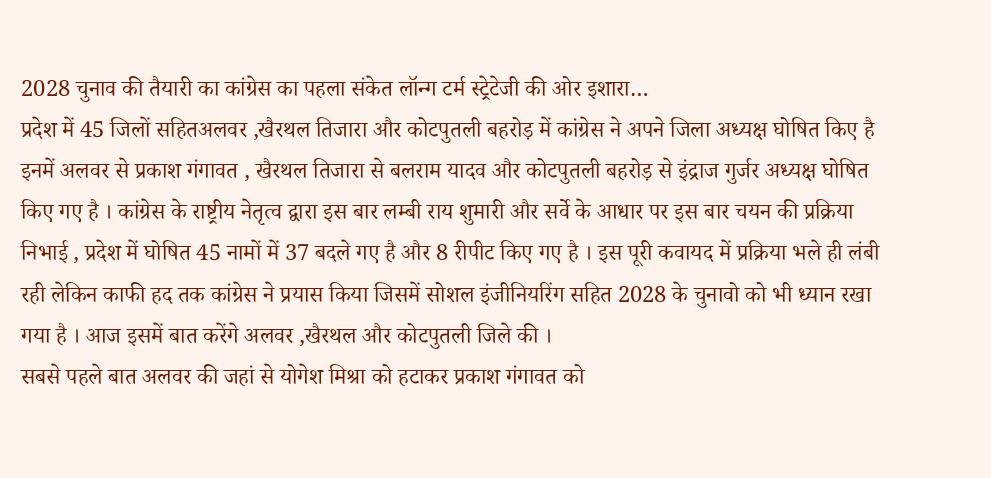2028 चुनाव की तैयारी का कांग्रेस का पहला संकेत लॉन्ग टर्म स्ट्रेटेजी की ओर इशारा…
प्रदेश में 45 जिलों सहितअलवर ,खैरथल तिजारा और कोटपुतली बहरोड़ में कांग्रेस ने अपने जिला अध्यक्ष घोषित किए है इनमें अलवर से प्रकाश गंगावत , खैरथल तिजारा से बलराम यादव और कोटपुतली बहरोड़ से इंद्राज गुर्जर अध्यक्ष घोषित किए गए है । कांग्रेस के राष्ट्रीय नेतृत्व द्वारा इस बार लम्बी राय शुमारी और सर्वे के आधार पर इस बार चयन की प्रक्रिया निभाई , प्रदेश में घोषित 45 नामों में 37 बदले गए है और 8 रीपीट किए गए है । इस पूरी कवायद में प्रक्रिया भले ही लंबी रही लेकिन काफी हद तक कांग्रेस ने प्रयास किया जिसमें सोशल इंजीनियरिंग सहित 2028 के चुनावो को भी ध्यान रखा गया है । आज इसमें बात करेंगे अलवर ,खैरथल और कोटपुतली जिले की ।
सबसे पहले बात अलवर की जहां से योगेश मिश्रा को हटाकर प्रकाश गंगावत को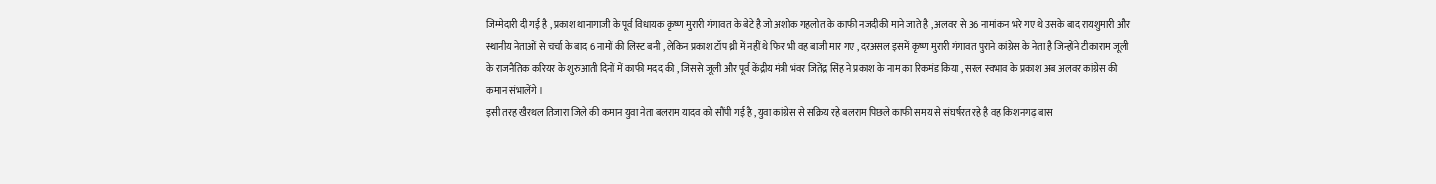जिम्मेदारी दी गई है , प्रकाश थानागाजी के पूर्व विधायक कृष्ण मुरारी गंगावत के बेटे है जो अशोक गहलोत के काफी नजदीकी माने जाते है , अलवर से 36 नामांकन भरे गए थे उसके बाद रायशुमारी और स्थानीय नेताओं से चर्चा के बाद 6 नामों की लिस्ट बनी , लेकिन प्रकाश टॉप थ्री में नहीं थे फिर भी वह बाजी मार गए , दरअसल इसमें कृष्ण मुरारी गंगावत पुराने कांग्रेस के नेता है जिन्होंने टीकाराम जूली के राजनैतिक करियर के शुरुआती दिनों में काफी मदद की , जिससे जूली और पूर्व केंद्रीय मंत्री भंवर जितेंद्र सिंह ने प्रकाश के नाम का रिकमंड किया , सरल स्वभाव के प्रकाश अब अलवर कांग्रेस की कमान संभालेंगे ।
इसी तरह खैरथल तिजारा जिले की कमान युवा नेता बलराम यादव को सौंपी गई है , युवा कांग्रेस से सक्रिय रहे बलराम पिछले काफी समय से संघर्षरत रहे है वह किशनगढ़ बास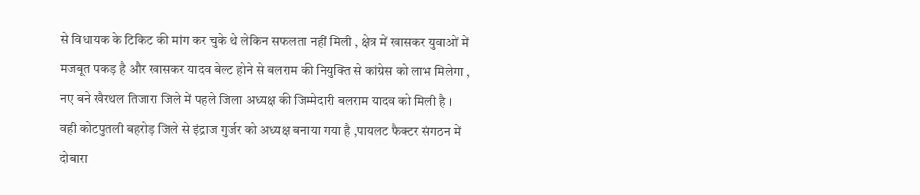से विधायक के टिकिट की मांग कर चुके थे लेकिन सफलता नहीं मिली , क्षेत्र में खासकर युवाओं में मजबूत पकड़ है और खासकर यादव बेल्ट होने से बलराम की नियुक्ति से कांग्रेस को लाभ मिलेगा , नए बने खैरथल तिजारा जिले में पहले जिला अध्यक्ष की जिम्मेदारी बलराम यादव को मिली है ।
वही कोटपुतली बहरोड़ जिले से इंद्राज गुर्जर को अध्यक्ष बनाया गया है ,पायलट फैक्टर संगठन में दोबारा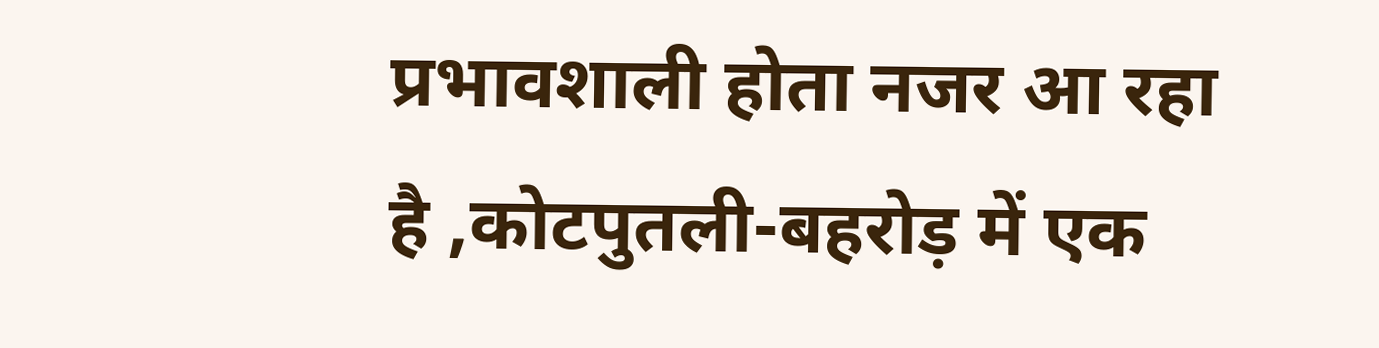प्रभावशाली होता नजर आ रहा है ,कोटपुतली-बहरोड़ में एक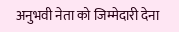अनुभवी नेता को जिम्मेदारी देना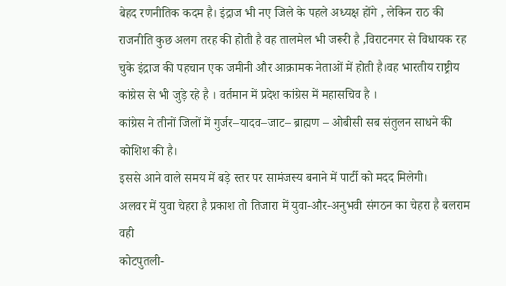बेहद रणनीतिक कदम है। इंद्राज भी नए जिले के पहले अध्यक्ष होंगे , लेकिन राठ की राजनीति कुछ अलग तरह की होती है वह तालमेल भी जरूरी है ,विराटनगर से विधायक रह चुके इंद्राज की पहचान एक जमीनी और आक्रामक नेताओं में होती है।वह भारतीय राष्ट्रीय कांग्रेस से भी जुड़े रहे है । वर्तमान में प्रदेश कांग्रेस में महासचिव है ।
कांग्रेस ने तीनों जिलों में गुर्जर–यादव–जाट– ब्राह्मण – ओबीसी सब संतुलन साधने की कोशिश की है।
इससे आने वाले समय में बड़े स्तर पर सामंजस्य बनाने में पार्टी को मदद मिलेगी।
अलवर में युवा चेहरा है प्रकाश तो तिजारा में युवा-और-अनुभवी संगठन का चेहरा है बलराम वही
कोटपुतली-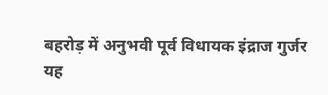बहरोड़ में अनुभवी पूर्व विधायक इंद्राज गुर्जर
यह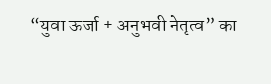“युवा ऊर्जा + अनुभवी नेतृत्व” का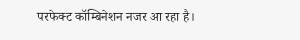परफेक्ट कॉम्बिनेशन नजर आ रहा है।